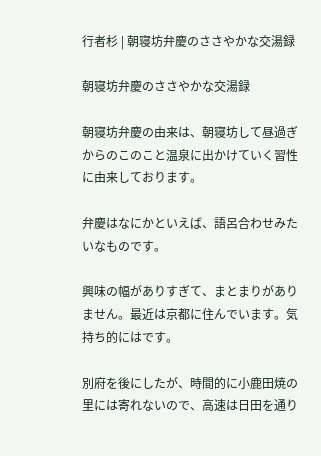行者杉 | 朝寝坊弁慶のささやかな交湯録

朝寝坊弁慶のささやかな交湯録

朝寝坊弁慶の由来は、朝寝坊して昼過ぎからのこのこと温泉に出かけていく習性に由来しております。

弁慶はなにかといえば、語呂合わせみたいなものです。

興味の幅がありすぎて、まとまりがありません。最近は京都に住んでいます。気持ち的にはです。

別府を後にしたが、時間的に小鹿田焼の里には寄れないので、高速は日田を通り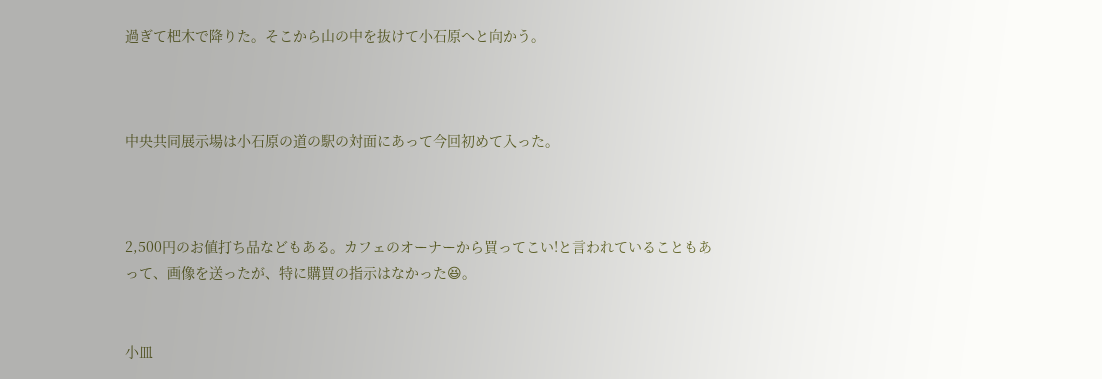過ぎて杷木で降りた。そこから山の中を抜けて小石原へと向かう。



中央共同展示場は小石原の道の駅の対面にあって今回初めて入った。



2,500円のお値打ち品などもある。カフェのオーナーから買ってこい!と言われていることもあって、画像を送ったが、特に購買の指示はなかった😆。


小皿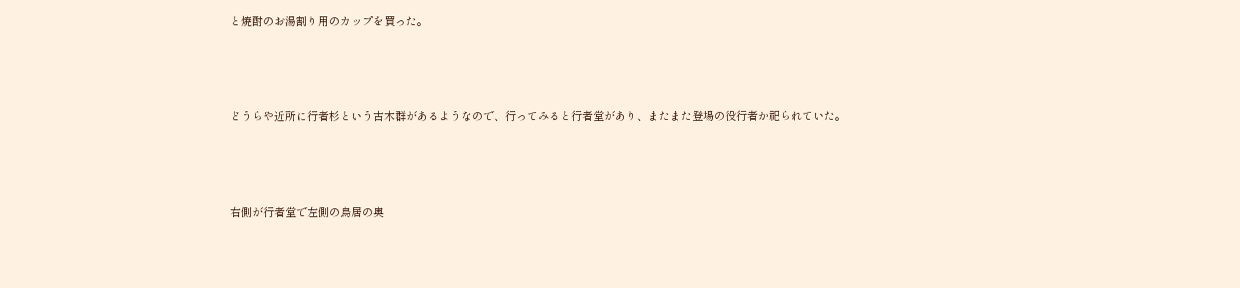と焼酎のお湯割り用のカップを買った。



どうらや近所に行者杉という古木群があるようなので、行ってみると行者堂があり、またまた登場の役行者か祀られていた。



右側が行者堂で左側の鳥居の奥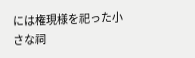には権現様を祀った小さな祠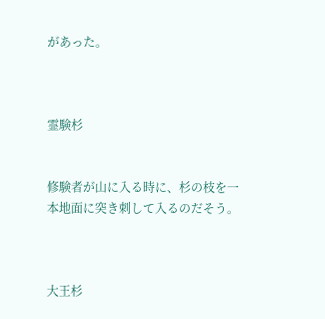があった。



霊験杉


修験者が山に入る時に、杉の枝を一本地面に突き刺して入るのだそう。



大王杉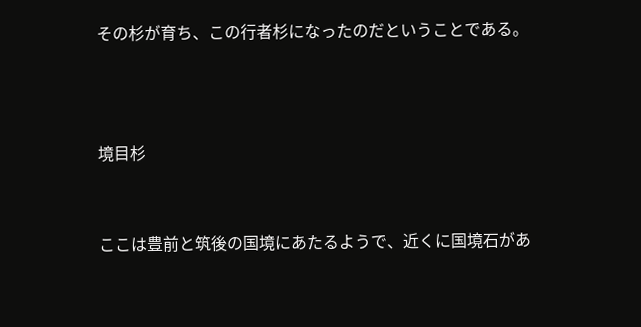その杉が育ち、この行者杉になったのだということである。



境目杉


ここは豊前と筑後の国境にあたるようで、近くに国境石があ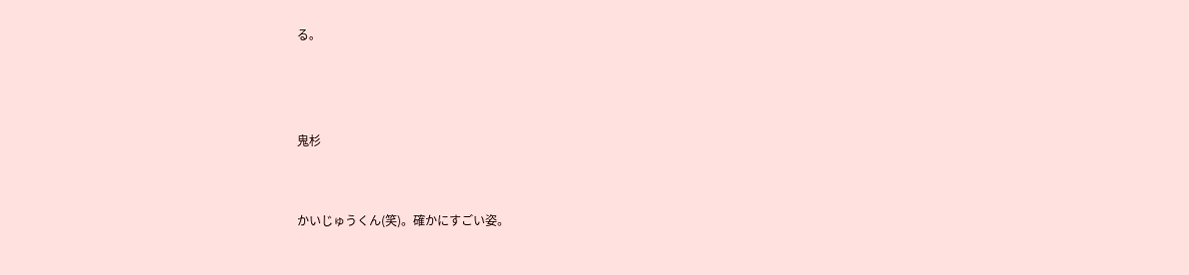る。



鬼杉


かいじゅうくん(笑)。確かにすごい姿。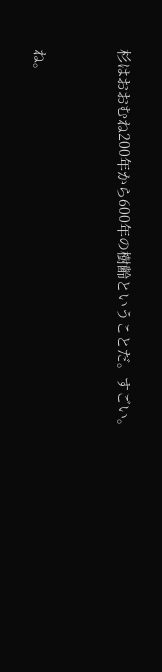杉はおおむね200年から600年の樹齢ということだ。すごい。


ね。